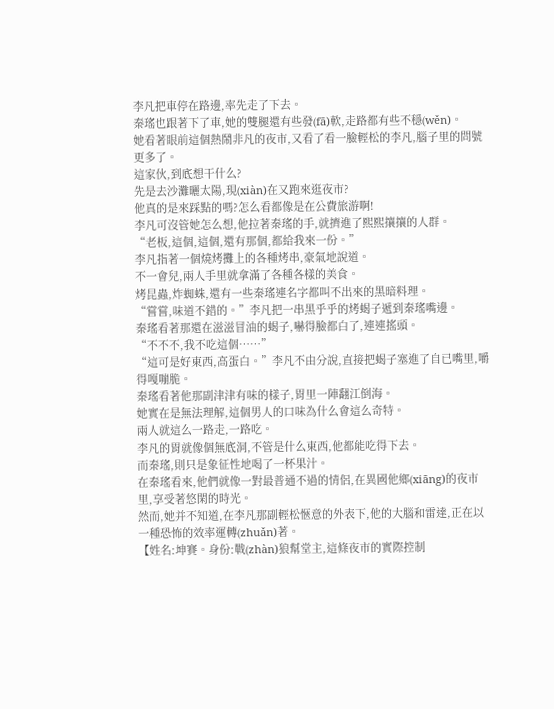李凡把車停在路邊,率先走了下去。
秦瑤也跟著下了車,她的雙腿還有些發(fā)軟,走路都有些不穩(wěn)。
她看著眼前這個熱鬧非凡的夜市,又看了看一臉輕松的李凡,腦子里的問號更多了。
這家伙,到底想干什么?
先是去沙灘曬太陽,現(xiàn)在又跑來逛夜市?
他真的是來踩點的嗎?怎么看都像是在公費旅游啊!
李凡可沒管她怎么想,他拉著秦瑤的手,就擠進了熙熙攘攘的人群。
“老板,這個,這個,還有那個,都給我來一份。”
李凡指著一個燒烤攤上的各種烤串,豪氣地說道。
不一會兒,兩人手里就拿滿了各種各樣的美食。
烤昆蟲,炸蜘蛛,還有一些秦瑤連名字都叫不出來的黑暗料理。
“嘗嘗,味道不錯的。”李凡把一串黑乎乎的烤蝎子遞到秦瑤嘴邊。
秦瑤看著那還在滋滋冒油的蝎子,嚇得臉都白了,連連搖頭。
“不不不,我不吃這個……”
“這可是好東西,高蛋白。”李凡不由分說,直接把蝎子塞進了自已嘴里,嚼得嘎嘣脆。
秦瑤看著他那副津津有味的樣子,胃里一陣翻江倒海。
她實在是無法理解,這個男人的口味為什么會這么奇特。
兩人就這么一路走,一路吃。
李凡的胃就像個無底洞,不管是什么東西,他都能吃得下去。
而秦瑤,則只是象征性地喝了一杯果汁。
在秦瑤看來,他們就像一對最普通不過的情侶,在異國他鄉(xiāng)的夜市里,享受著悠閑的時光。
然而,她并不知道,在李凡那副輕松愜意的外表下,他的大腦和雷達,正在以一種恐怖的效率運轉(zhuǎn)著。
【姓名:坤賽。身份:戰(zhàn)狼幫堂主,這條夜市的實際控制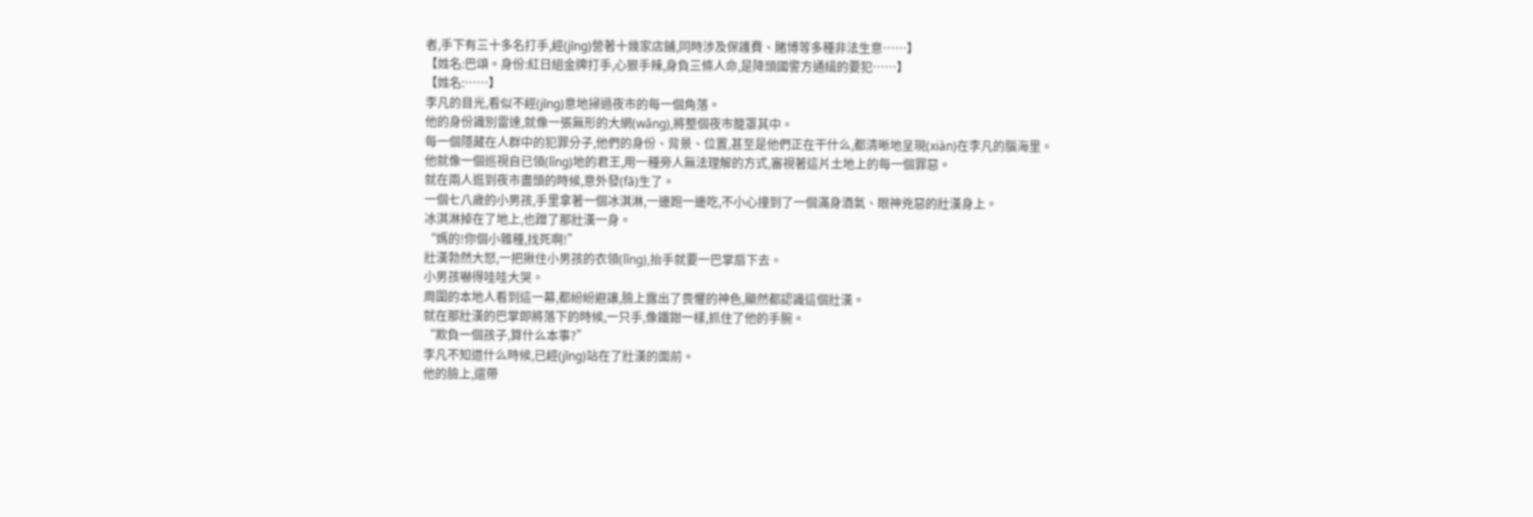者,手下有三十多名打手,經(jīng)營著十幾家店鋪,同時涉及保護費、賭博等多種非法生意……】
【姓名:巴頌。身份:紅日組金牌打手,心狠手辣,身負三條人命,是降頭國警方通緝的要犯……】
【姓名:……】
李凡的目光,看似不經(jīng)意地掃過夜市的每一個角落。
他的身份識別雷達,就像一張無形的大網(wǎng),將整個夜市籠罩其中。
每一個隱藏在人群中的犯罪分子,他們的身份、背景、位置,甚至是他們正在干什么,都清晰地呈現(xiàn)在李凡的腦海里。
他就像一個巡視自已領(lǐng)地的君王,用一種旁人無法理解的方式,審視著這片土地上的每一個罪惡。
就在兩人逛到夜市盡頭的時候,意外發(fā)生了。
一個七八歲的小男孩,手里拿著一個冰淇淋,一邊跑一邊吃,不小心撞到了一個滿身酒氣、眼神兇惡的壯漢身上。
冰淇淋掉在了地上,也蹭了那壯漢一身。
“媽的!你個小雜種,找死啊!”
壯漢勃然大怒,一把揪住小男孩的衣領(lǐng),抬手就要一巴掌扇下去。
小男孩嚇得哇哇大哭。
周圍的本地人看到這一幕,都紛紛避讓,臉上露出了畏懼的神色,顯然都認識這個壯漢。
就在那壯漢的巴掌即將落下的時候,一只手,像鐵鉗一樣,抓住了他的手腕。
“欺負一個孩子,算什么本事?”
李凡不知道什么時候,已經(jīng)站在了壯漢的面前。
他的臉上,還帶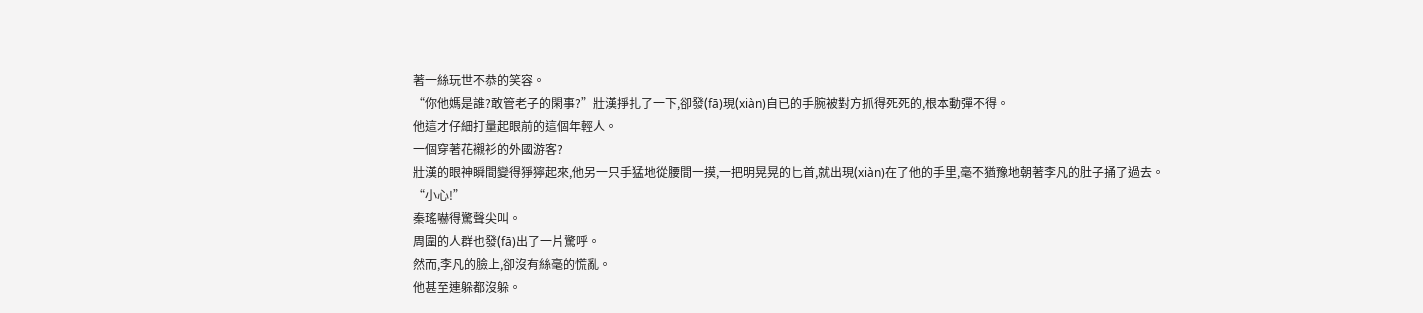著一絲玩世不恭的笑容。
“你他媽是誰?敢管老子的閑事?”壯漢掙扎了一下,卻發(fā)現(xiàn)自已的手腕被對方抓得死死的,根本動彈不得。
他這才仔細打量起眼前的這個年輕人。
一個穿著花襯衫的外國游客?
壯漢的眼神瞬間變得猙獰起來,他另一只手猛地從腰間一摸,一把明晃晃的匕首,就出現(xiàn)在了他的手里,毫不猶豫地朝著李凡的肚子捅了過去。
“小心!”
秦瑤嚇得驚聲尖叫。
周圍的人群也發(fā)出了一片驚呼。
然而,李凡的臉上,卻沒有絲毫的慌亂。
他甚至連躲都沒躲。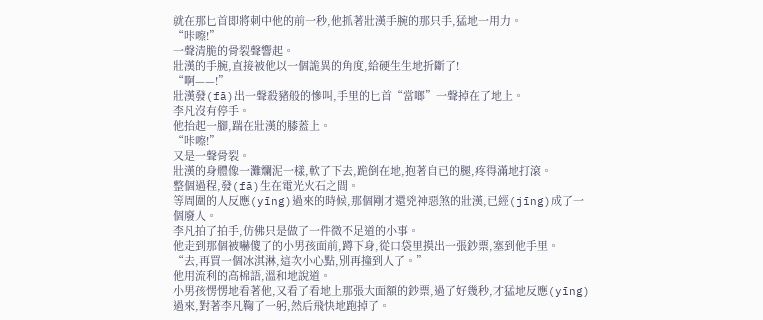就在那匕首即將刺中他的前一秒,他抓著壯漢手腕的那只手,猛地一用力。
“咔嚓!”
一聲清脆的骨裂聲響起。
壯漢的手腕,直接被他以一個詭異的角度,給硬生生地折斷了!
“啊——!”
壯漢發(fā)出一聲殺豬般的慘叫,手里的匕首“當啷”一聲掉在了地上。
李凡沒有停手。
他抬起一腳,踹在壯漢的膝蓋上。
“咔嚓!”
又是一聲骨裂。
壯漢的身體像一灘爛泥一樣,軟了下去,跪倒在地,抱著自已的腿,疼得滿地打滾。
整個過程,發(fā)生在電光火石之間。
等周圍的人反應(yīng)過來的時候,那個剛才還兇神惡煞的壯漢,已經(jīng)成了一個廢人。
李凡拍了拍手,仿佛只是做了一件微不足道的小事。
他走到那個被嚇傻了的小男孩面前,蹲下身,從口袋里摸出一張鈔票,塞到他手里。
“去,再買一個冰淇淋,這次小心點,別再撞到人了。”
他用流利的高棉語,溫和地說道。
小男孩愣愣地看著他,又看了看地上那張大面額的鈔票,過了好幾秒,才猛地反應(yīng)過來,對著李凡鞠了一躬,然后飛快地跑掉了。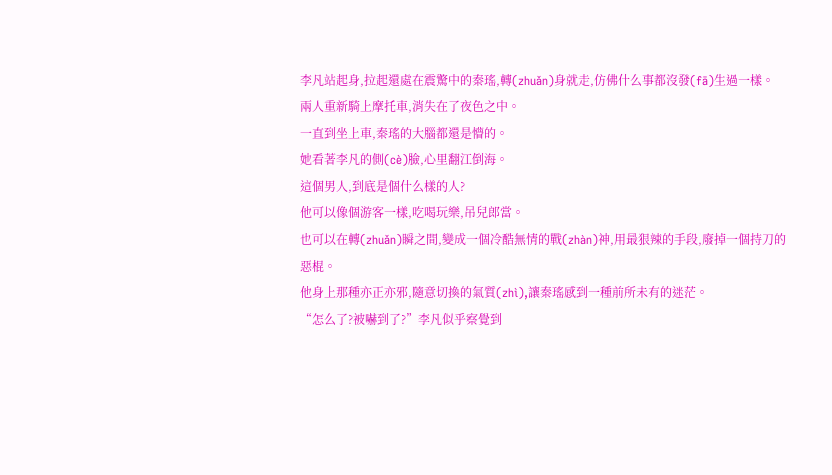李凡站起身,拉起還處在震驚中的秦瑤,轉(zhuǎn)身就走,仿佛什么事都沒發(fā)生過一樣。
兩人重新騎上摩托車,消失在了夜色之中。
一直到坐上車,秦瑤的大腦都還是懵的。
她看著李凡的側(cè)臉,心里翻江倒海。
這個男人,到底是個什么樣的人?
他可以像個游客一樣,吃喝玩樂,吊兒郎當。
也可以在轉(zhuǎn)瞬之間,變成一個冷酷無情的戰(zhàn)神,用最狠辣的手段,廢掉一個持刀的惡棍。
他身上那種亦正亦邪,隨意切換的氣質(zhì),讓秦瑤感到一種前所未有的迷茫。
“怎么了?被嚇到了?”李凡似乎察覺到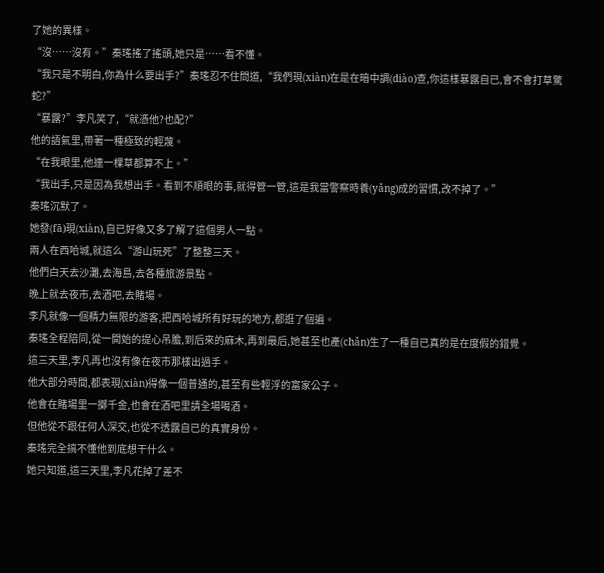了她的異樣。
“沒……沒有。”秦瑤搖了搖頭,她只是……看不懂。
“我只是不明白,你為什么要出手?”秦瑤忍不住問道,“我們現(xiàn)在是在暗中調(diào)查,你這樣暴露自已,會不會打草驚蛇?”
“暴露?”李凡笑了,“就憑他?也配?”
他的語氣里,帶著一種極致的輕蔑。
“在我眼里,他連一棵草都算不上。”
“我出手,只是因為我想出手。看到不順眼的事,就得管一管,這是我當警察時養(yǎng)成的習慣,改不掉了。”
秦瑤沉默了。
她發(fā)現(xiàn),自已好像又多了解了這個男人一點。
兩人在西哈城,就這么“游山玩死”了整整三天。
他們白天去沙灘,去海島,去各種旅游景點。
晚上就去夜市,去酒吧,去賭場。
李凡就像一個精力無限的游客,把西哈城所有好玩的地方,都逛了個遍。
秦瑤全程陪同,從一開始的提心吊膽,到后來的麻木,再到最后,她甚至也產(chǎn)生了一種自已真的是在度假的錯覺。
這三天里,李凡再也沒有像在夜市那樣出過手。
他大部分時間,都表現(xiàn)得像一個普通的,甚至有些輕浮的富家公子。
他會在賭場里一擲千金,也會在酒吧里請全場喝酒。
但他從不跟任何人深交,也從不透露自已的真實身份。
秦瑤完全搞不懂他到底想干什么。
她只知道,這三天里,李凡花掉了差不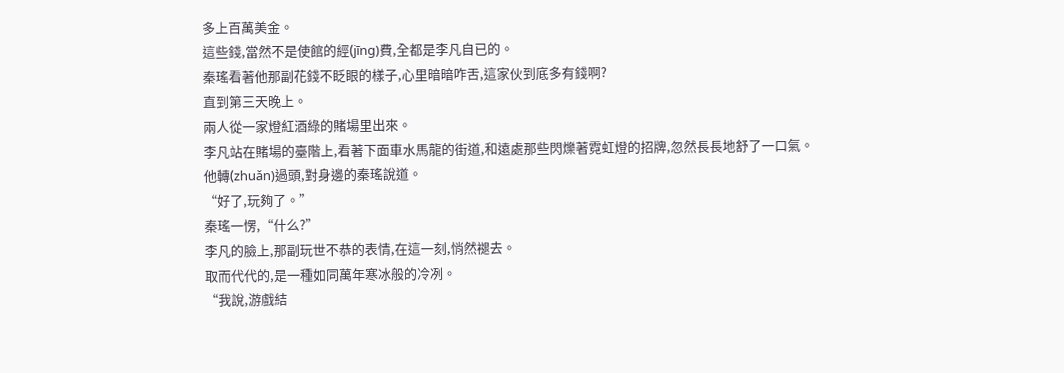多上百萬美金。
這些錢,當然不是使館的經(jīng)費,全都是李凡自已的。
秦瑤看著他那副花錢不眨眼的樣子,心里暗暗咋舌,這家伙到底多有錢啊?
直到第三天晚上。
兩人從一家燈紅酒綠的賭場里出來。
李凡站在賭場的臺階上,看著下面車水馬龍的街道,和遠處那些閃爍著霓虹燈的招牌,忽然長長地舒了一口氣。
他轉(zhuǎn)過頭,對身邊的秦瑤說道。
“好了,玩夠了。”
秦瑤一愣,“什么?”
李凡的臉上,那副玩世不恭的表情,在這一刻,悄然褪去。
取而代代的,是一種如同萬年寒冰般的冷冽。
“我說,游戲結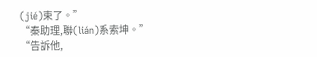(jié)束了。”
“秦助理,聯(lián)系索坤。”
“告訴他,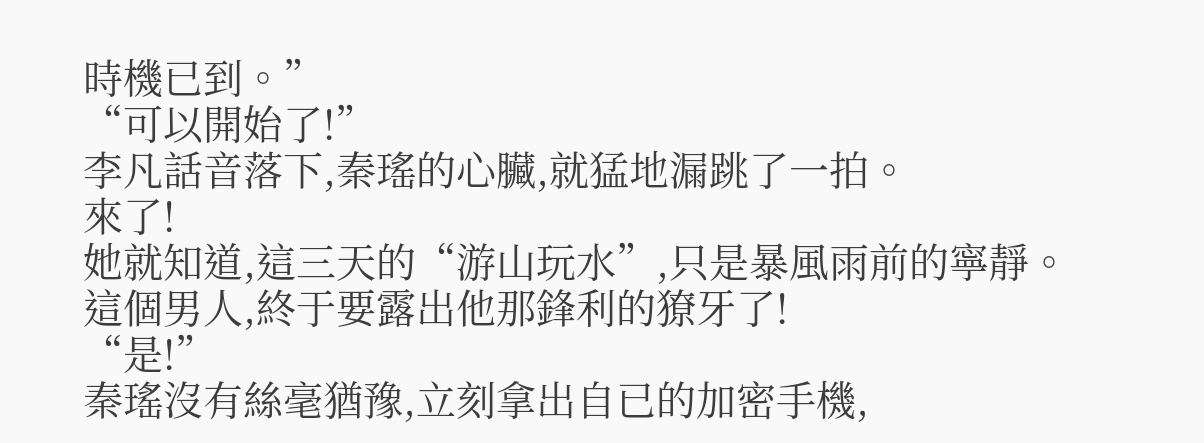時機已到。”
“可以開始了!”
李凡話音落下,秦瑤的心臟,就猛地漏跳了一拍。
來了!
她就知道,這三天的“游山玩水”,只是暴風雨前的寧靜。
這個男人,終于要露出他那鋒利的獠牙了!
“是!”
秦瑤沒有絲毫猶豫,立刻拿出自已的加密手機,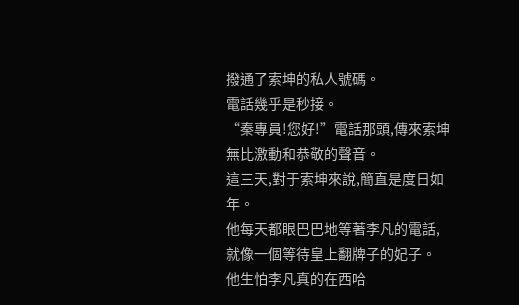撥通了索坤的私人號碼。
電話幾乎是秒接。
“秦專員!您好!”電話那頭,傳來索坤無比激動和恭敬的聲音。
這三天,對于索坤來說,簡直是度日如年。
他每天都眼巴巴地等著李凡的電話,就像一個等待皇上翻牌子的妃子。
他生怕李凡真的在西哈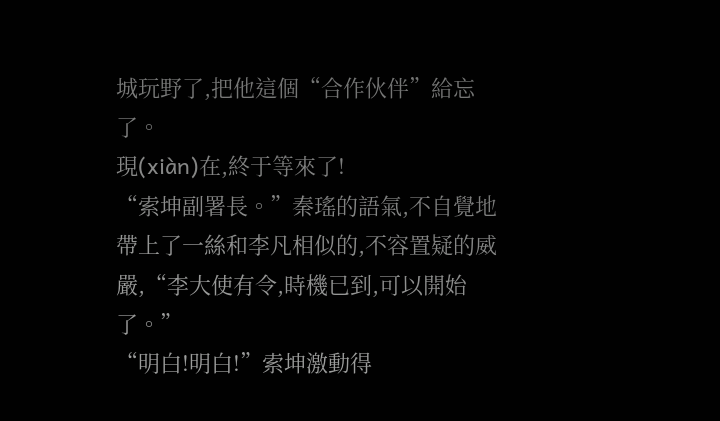城玩野了,把他這個“合作伙伴”給忘了。
現(xiàn)在,終于等來了!
“索坤副署長。”秦瑤的語氣,不自覺地帶上了一絲和李凡相似的,不容置疑的威嚴,“李大使有令,時機已到,可以開始了。”
“明白!明白!”索坤激動得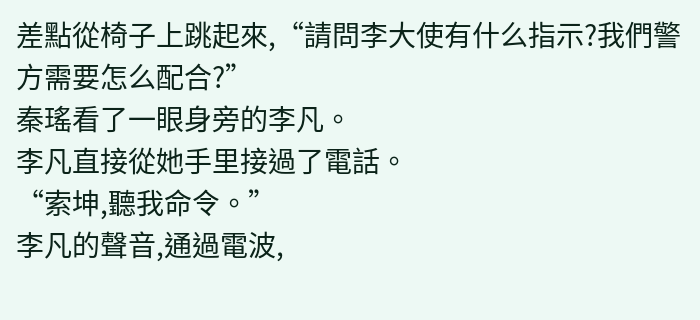差點從椅子上跳起來,“請問李大使有什么指示?我們警方需要怎么配合?”
秦瑤看了一眼身旁的李凡。
李凡直接從她手里接過了電話。
“索坤,聽我命令。”
李凡的聲音,通過電波,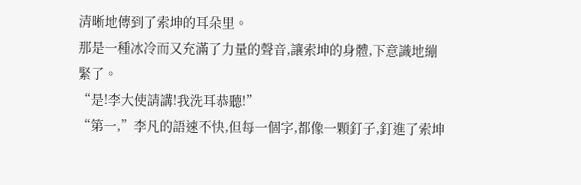清晰地傳到了索坤的耳朵里。
那是一種冰冷而又充滿了力量的聲音,讓索坤的身體,下意識地繃緊了。
“是!李大使請講!我洗耳恭聽!”
“第一,”李凡的語速不快,但每一個字,都像一顆釘子,釘進了索坤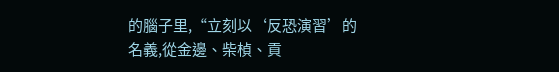的腦子里,“立刻以‘反恐演習’的名義,從金邊、柴楨、貢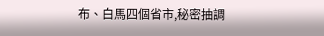布、白馬四個省市,秘密抽調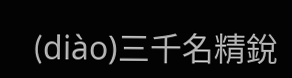(diào)三千名精銳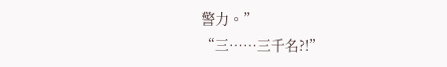警力。”
“三……三千名?!”